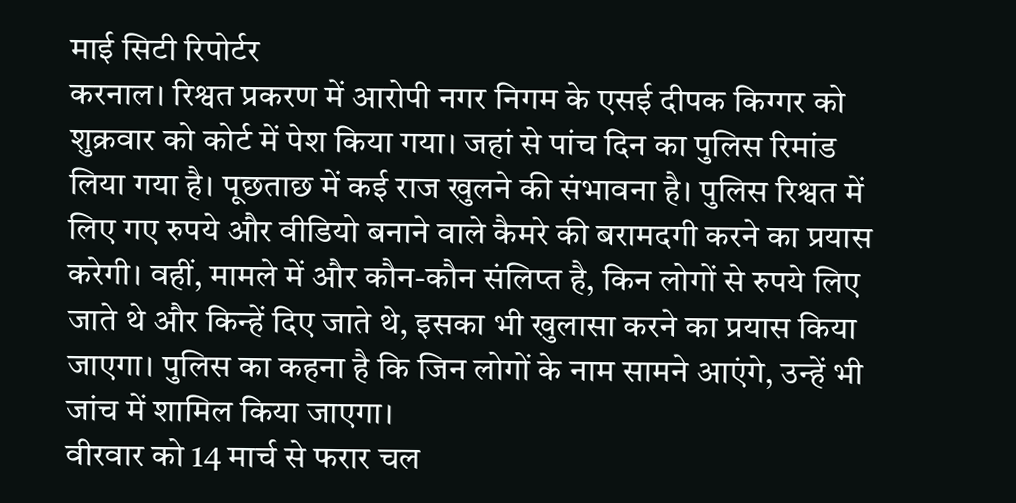माई सिटी रिपोर्टर
करनाल। रिश्वत प्रकरण में आरोपी नगर निगम के एसई दीपक किग्गर को शुक्रवार को कोर्ट में पेश किया गया। जहां से पांच दिन का पुलिस रिमांड लिया गया है। पूछताछ में कई राज खुलने की संभावना है। पुलिस रिश्वत में लिए गए रुपये और वीडियो बनाने वाले कैमरे की बरामदगी करने का प्रयास करेगी। वहीं, मामले में और कौन-कौन संलिप्त है, किन लोगों से रुपये लिए जाते थे और किन्हें दिए जाते थे, इसका भी खुलासा करने का प्रयास किया जाएगा। पुलिस का कहना है कि जिन लोगों के नाम सामने आएंगे, उन्हें भी जांच में शामिल किया जाएगा।
वीरवार को 14 मार्च से फरार चल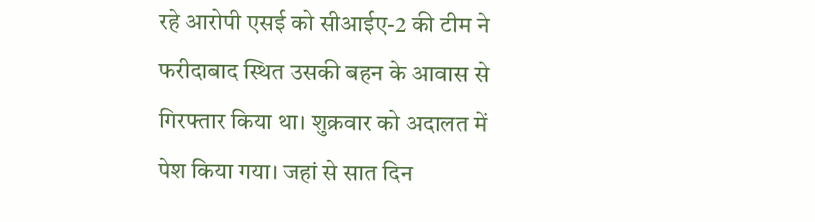रहे आरोपी एसई को सीआईए-2 की टीम ने फरीदाबाद स्थित उसकी बहन के आवास से गिरफ्तार किया था। शुक्रवार को अदालत में पेश किया गया। जहां से सात दिन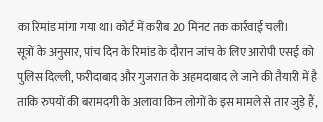का रिमांड मांगा गया था। कोर्ट में करीब 20 मिनट तक कार्रवाई चली।
सूत्रों के अनुसार, पांच दिन के रिमांड के दौरान जांच के लिए आरोपी एसई को पुलिस दिल्ली, फरीदाबाद और गुजरात के अहमदाबाद ले जाने की तैयारी में है ताकि रुपयों की बरामदगी के अलावा किन लोगों के इस मामले से तार जुड़े हैं,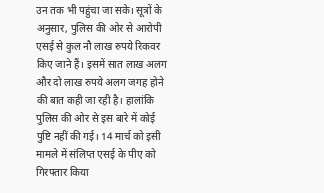उन तक भी पहुंचा जा सके। सूत्रों के अनुसार, पुलिस की ओर से आरोपी एसई से कुल नौ लाख रुपये रिकवर किए जाने हैं। इसमें सात लाख अलग और दो लाख रुपये अलग जगह होने की बात कही जा रही है। हालांकि पुलिस की ओर से इस बारे में कोई पुष्टि नहीं की गई। 14 मार्च को इसी मामले में संलिप्त एसई के पीए को गिरफ्तार किया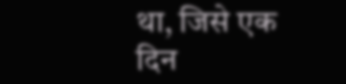था, जिसे एक दिन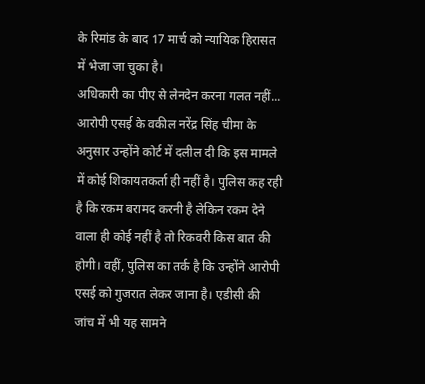के रिमांड के बाद 17 मार्च को न्यायिक हिरासत में भेजा जा चुका है।
अधिकारी का पीए से लेनदेन करना गलत नहीं...
आरोपी एसई के वकील नरेंद्र सिंह चीमा के अनुसार उन्होंने कोर्ट में दलील दी कि इस मामले में कोई शिकायतकर्ता ही नहीं है। पुलिस कह रही है कि रकम बरामद करनी है लेकिन रकम देने वाला ही कोई नहीं है तो रिकवरी किस बात की होगी। वहीं, पुलिस का तर्क है कि उन्होंने आरोपी एसई को गुजरात लेकर जाना है। एडीसी की जांच में भी यह सामने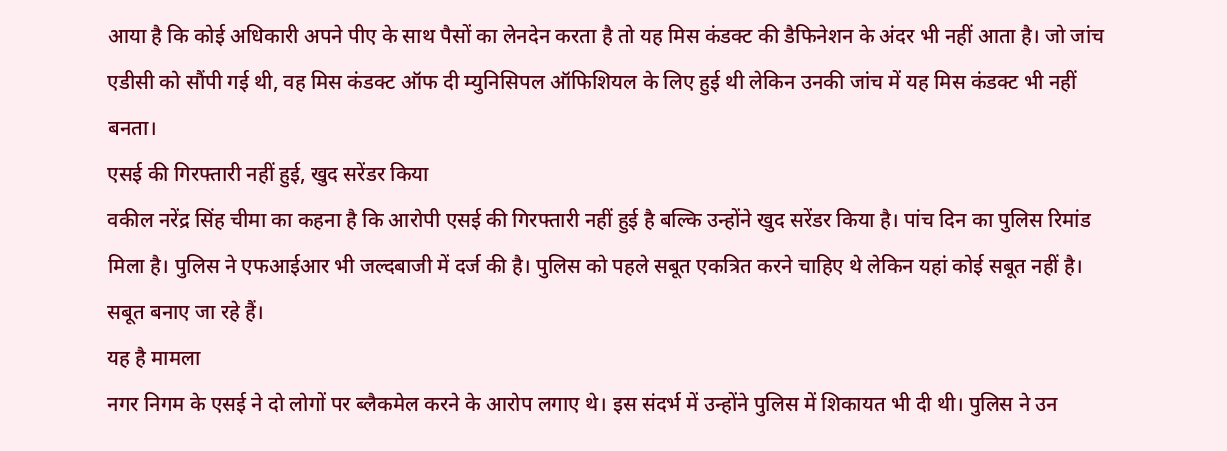आया है कि कोई अधिकारी अपने पीए के साथ पैसों का लेनदेन करता है तो यह मिस कंडक्ट की डैफिनेशन के अंदर भी नहीं आता है। जो जांच एडीसी को सौंपी गई थी, वह मिस कंडक्ट ऑफ दी म्युनिसिपल ऑफिशियल के लिए हुई थी लेकिन उनकी जांच में यह मिस कंडक्ट भी नहीं बनता।
एसई की गिरफ्तारी नहीं हुई, खुद सरेंडर किया
वकील नरेंद्र सिंह चीमा का कहना है कि आरोपी एसई की गिरफ्तारी नहीं हुई है बल्कि उन्होंने खुद सरेंडर किया है। पांच दिन का पुलिस रिमांड मिला है। पुलिस ने एफआईआर भी जल्दबाजी में दर्ज की है। पुलिस को पहले सबूत एकत्रित करने चाहिए थे लेकिन यहां कोई सबूत नहीं है। सबूत बनाए जा रहे हैं।
यह है मामला
नगर निगम के एसई ने दो लोगों पर ब्लैकमेल करने के आरोप लगाए थे। इस संदर्भ में उन्होंने पुलिस में शिकायत भी दी थी। पुलिस ने उन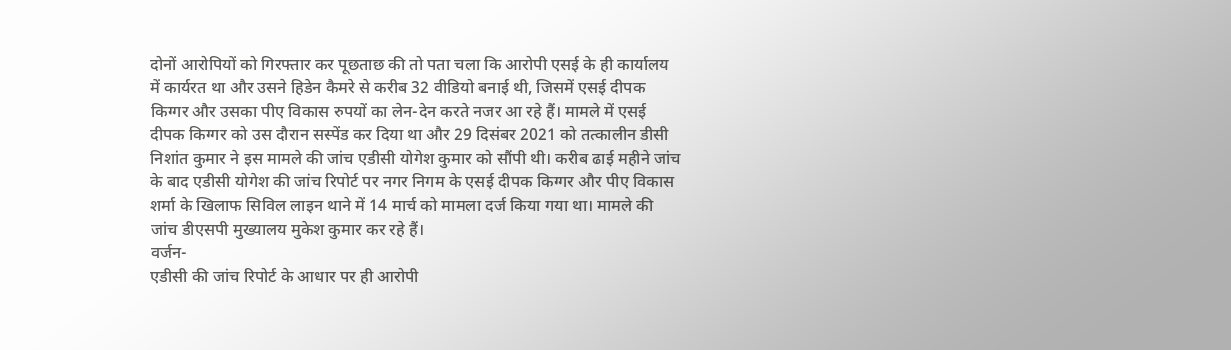दोनों आरोपियों को गिरफ्तार कर पूछताछ की तो पता चला कि आरोपी एसई के ही कार्यालय में कार्यरत था और उसने हिडेन कैमरे से करीब 32 वीडियो बनाई थी, जिसमें एसई दीपक किग्गर और उसका पीए विकास रुपयों का लेन-देन करते नजर आ रहे हैं। मामले में एसई दीपक किग्गर को उस दौरान सस्पेंड कर दिया था और 29 दिसंबर 2021 को तत्कालीन डीसी निशांत कुमार ने इस मामले की जांच एडीसी योगेश कुमार को सौंपी थी। करीब ढाई महीने जांच के बाद एडीसी योगेश की जांच रिपोर्ट पर नगर निगम के एसई दीपक किग्गर और पीए विकास शर्मा के खिलाफ सिविल लाइन थाने में 14 मार्च को मामला दर्ज किया गया था। मामले की जांच डीएसपी मुख्यालय मुकेश कुमार कर रहे हैं।
वर्जन-
एडीसी की जांच रिपोर्ट के आधार पर ही आरोपी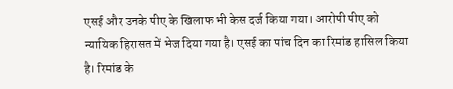एसई और उनके पीए के खिलाफ भी केस दर्ज किया गया। आरोपी पीए को न्यायिक हिरासत में भेज दिया गया है। एसई का पांच दिन का रिमांड हासिल किया है। रिमांड के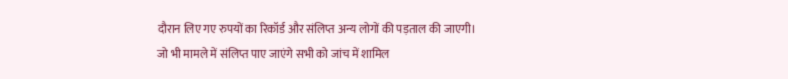दौरान लिए गए रुपयों का रिकॉर्ड और संलिप्त अन्य लोगों की पड़ताल की जाएगी। जो भी मामले में संलिप्त पाए जाएंगे सभी को जांच में शामिल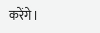करेंगे।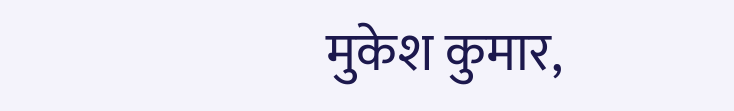मुकेश कुमार,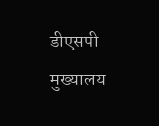डीएसपी मुख्यालय